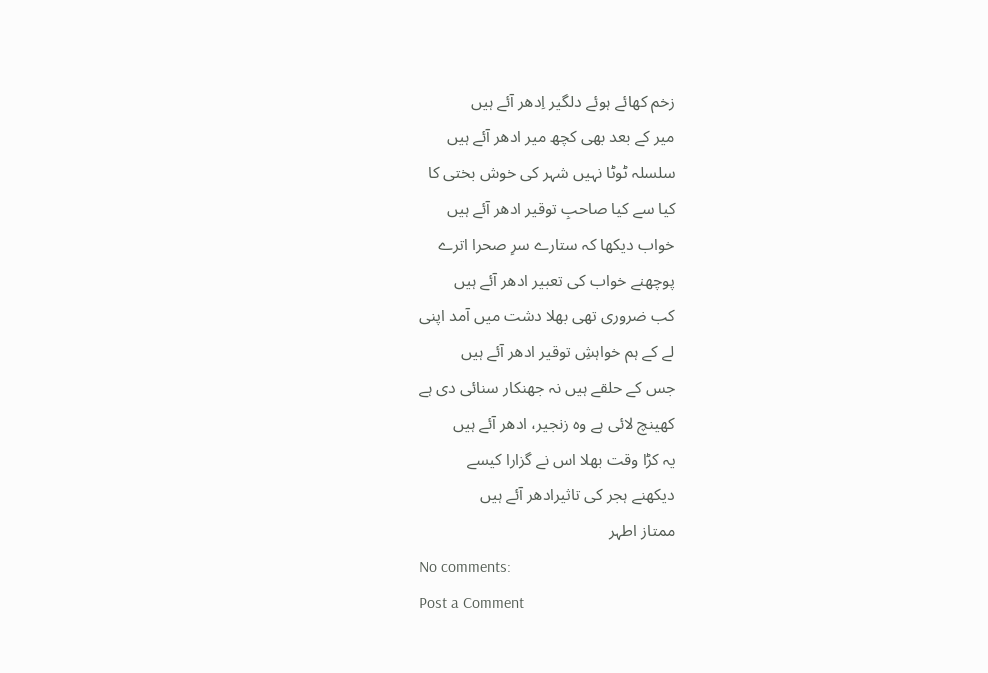زخم کھائے ہوئے دلگیر اِدھر آئے ہیں
میر کے بعد بھی کچھ میر ادھر آئے ہیں
سلسلہ ٹوٹا نہیں شہر کی خوش بختی کا
کیا سے کیا صاحبِ توقیر ادھر آئے ہیں
خواب دیکھا کہ ستارے سرِ صحرا اترے
پوچھنے خواب کی تعبیر ادھر آئے ہیں
کب ضروری تھی بھلا دشت میں آمد اپنی
لے کے ہم خواہشِ توقیر ادھر آئے ہیں
جس کے حلقے ہیں نہ جھنکار سنائی دی ہے
کھینچ لائی ہے وہ زنجیر، ادھر آئے ہیں
یہ کڑا وقت بھلا اس نے گزارا کیسے
دیکھنے ہجر کی تاثیرادھر آئے ہیں
ممتاز اطہر
No comments:
Post a Comment